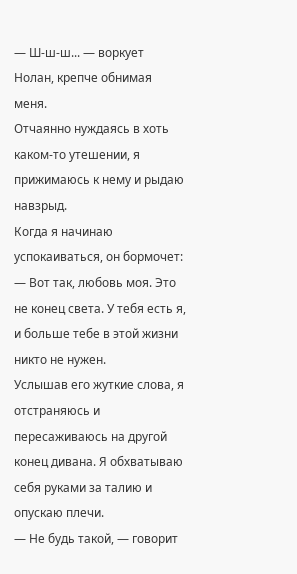— Ш-ш-ш... — воркует Нолан, крепче обнимая меня.
Отчаянно нуждаясь в хоть каком-то утешении, я прижимаюсь к нему и рыдаю навзрыд.
Когда я начинаю успокаиваться, он бормочет:
— Вот так, любовь моя. Это не конец света. У тебя есть я, и больше тебе в этой жизни никто не нужен.
Услышав его жуткие слова, я отстраняюсь и пересаживаюсь на другой конец дивана. Я обхватываю себя руками за талию и опускаю плечи.
— Не будь такой, — говорит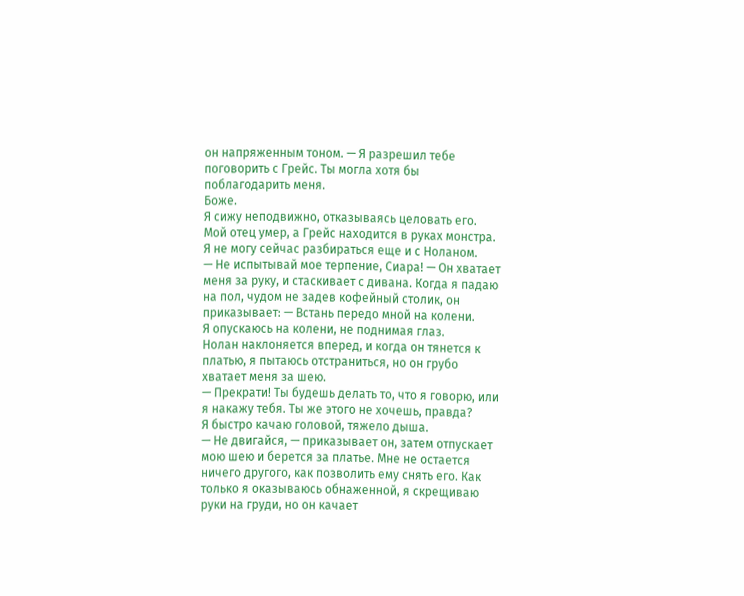он напряженным тоном. — Я разрешил тебе поговорить с Грейс. Ты могла хотя бы поблагодарить меня.
Боже.
Я сижу неподвижно, отказываясь целовать его.
Мой отец умер, а Грейс находится в руках монстра. Я не могу сейчас разбираться еще и с Ноланом.
— Не испытывай мое терпение, Сиара! — Он хватает меня за руку, и стаскивает с дивана. Когда я падаю на пол, чудом не задев кофейный столик, он приказывает: — Встань передо мной на колени.
Я опускаюсь на колени, не поднимая глаз.
Нолан наклоняется вперед, и когда он тянется к платью, я пытаюсь отстраниться, но он грубо хватает меня за шею.
— Прекрати! Ты будешь делать то, что я говорю, или я накажу тебя. Ты же этого не хочешь, правда?
Я быстро качаю головой, тяжело дыша.
— Не двигайся, — приказывает он, затем отпускает мою шею и берется за платье. Мне не остается ничего другого, как позволить ему снять его. Как только я оказываюсь обнаженной, я скрещиваю руки на груди, но он качает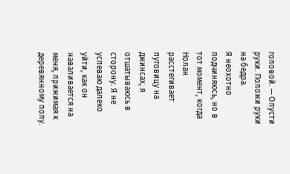головой. — Опусти руки. Положи руки на бедра.
Я неохотно подчиняюсь, но в тот момент, когда Нолан расстегивает пуговицу на джинсах, я отшатываюсь в сторону. Я не успеваю далеко уйти, как он наваливается на меня, прижимая к деревянному полу.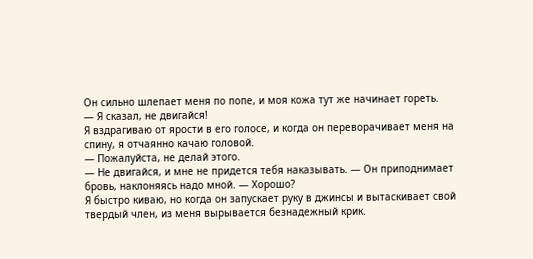Он сильно шлепает меня по попе, и моя кожа тут же начинает гореть.
— Я сказал, не двигайся!
Я вздрагиваю от ярости в его голосе, и когда он переворачивает меня на спину, я отчаянно качаю головой.
— Пожалуйста, не делай этого.
— Не двигайся, и мне не придется тебя наказывать. — Он приподнимает бровь, наклоняясь надо мной. — Хорошо?
Я быстро киваю, но когда он запускает руку в джинсы и вытаскивает свой твердый член, из меня вырывается безнадежный крик.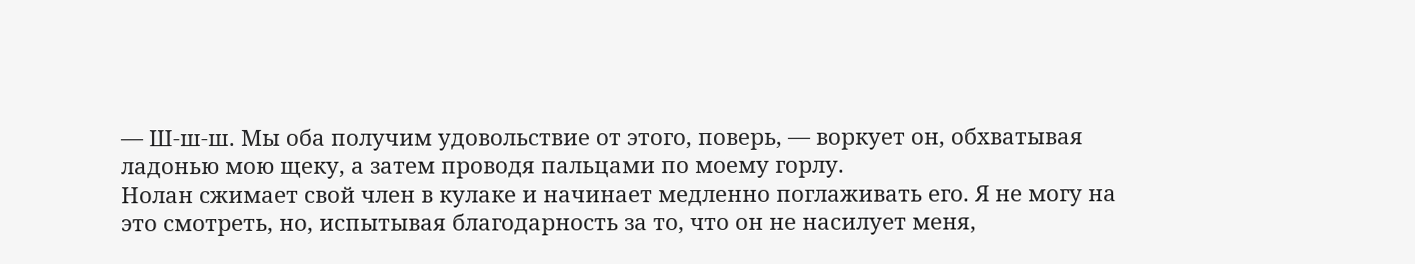— Ш-ш-ш. Мы оба получим удовольствие от этого, поверь, — воркует он, обхватывая ладонью мою щеку, а затем проводя пальцами по моему горлу.
Нолан сжимает свой член в кулаке и начинает медленно поглаживать его. Я не могу на это смотреть, но, испытывая благодарность за то, что он не насилует меня,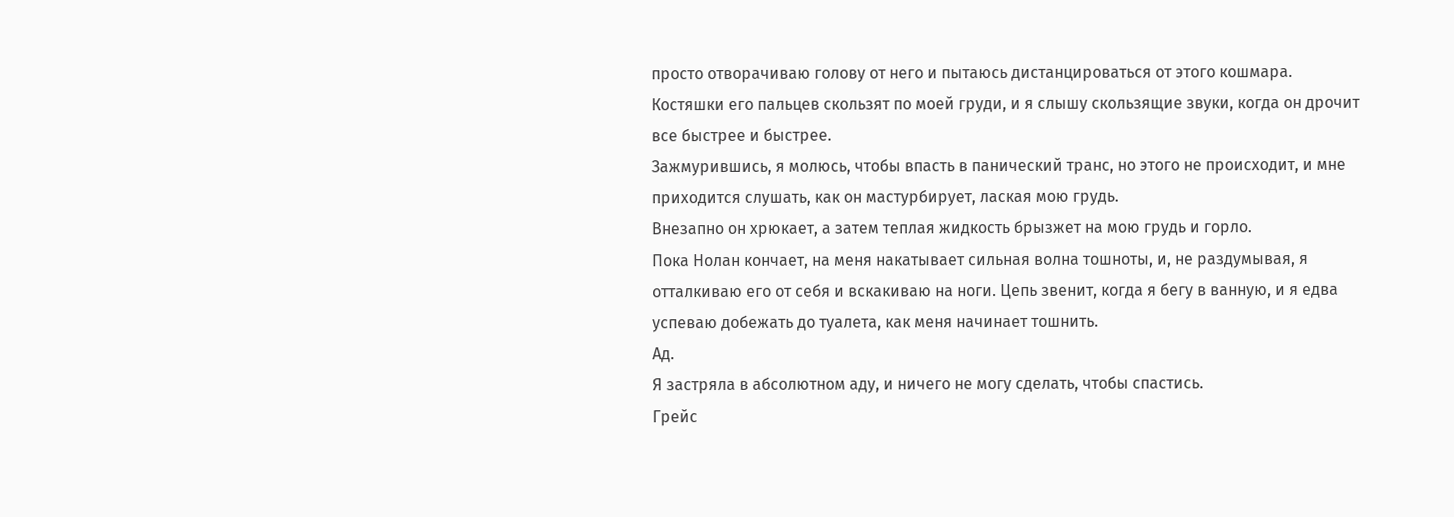просто отворачиваю голову от него и пытаюсь дистанцироваться от этого кошмара.
Костяшки его пальцев скользят по моей груди, и я слышу скользящие звуки, когда он дрочит все быстрее и быстрее.
Зажмурившись, я молюсь, чтобы впасть в панический транс, но этого не происходит, и мне приходится слушать, как он мастурбирует, лаская мою грудь.
Внезапно он хрюкает, а затем теплая жидкость брызжет на мою грудь и горло.
Пока Нолан кончает, на меня накатывает сильная волна тошноты, и, не раздумывая, я отталкиваю его от себя и вскакиваю на ноги. Цепь звенит, когда я бегу в ванную, и я едва успеваю добежать до туалета, как меня начинает тошнить.
Ад.
Я застряла в абсолютном аду, и ничего не могу сделать, чтобы спастись.
Грейс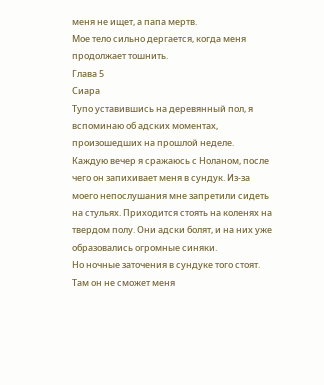меня не ищет, а папа мертв.
Мое тело сильно дергается, когда меня продолжает тошнить.
Глава 5
Сиара
Тупо уставившись на деревянный пол, я вспоминаю об адских моментах, произошедших на прошлой неделе.
Каждую вечер я сражаюсь с Ноланом, после чего он запихивает меня в сундук. Из-за моего непослушания мне запретили сидеть на стульях. Приходится стоять на коленях на твердом полу. Они адски болят, и на них уже образовались огромные синяки.
Но ночные заточения в сундуке того стоят. Там он не сможет меня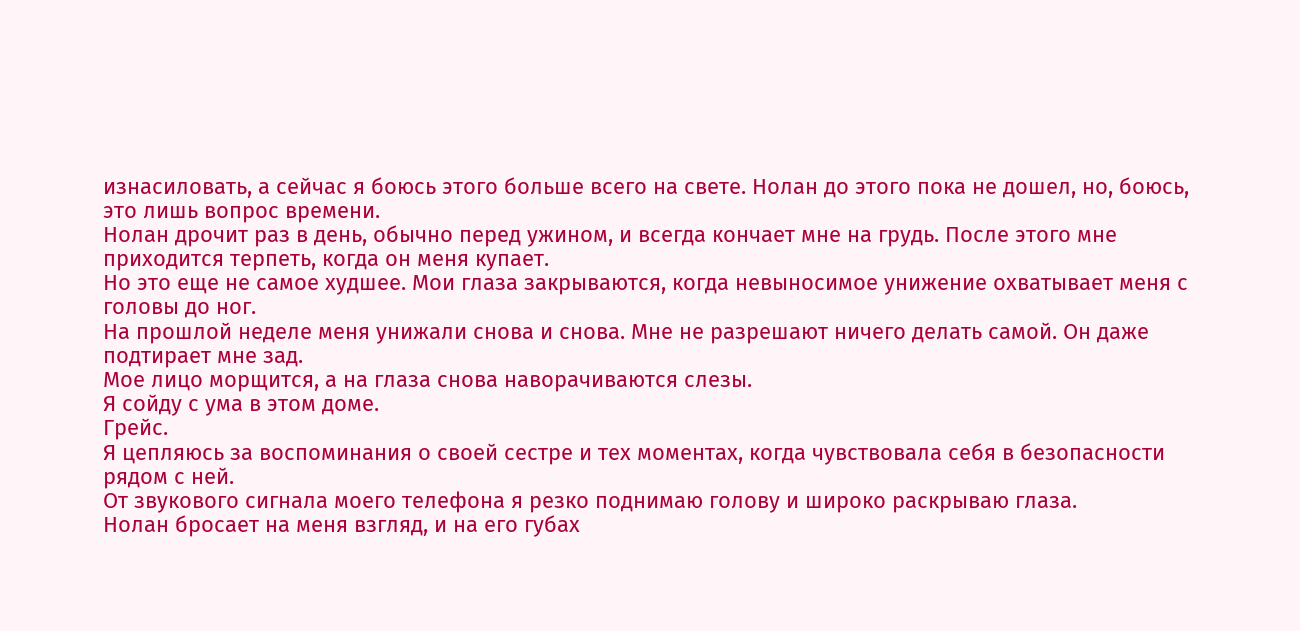изнасиловать, а сейчас я боюсь этого больше всего на свете. Нолан до этого пока не дошел, но, боюсь, это лишь вопрос времени.
Нолан дрочит раз в день, обычно перед ужином, и всегда кончает мне на грудь. После этого мне приходится терпеть, когда он меня купает.
Но это еще не самое худшее. Мои глаза закрываются, когда невыносимое унижение охватывает меня с головы до ног.
На прошлой неделе меня унижали снова и снова. Мне не разрешают ничего делать самой. Он даже подтирает мне зад.
Мое лицо морщится, а на глаза снова наворачиваются слезы.
Я сойду с ума в этом доме.
Грейс.
Я цепляюсь за воспоминания о своей сестре и тех моментах, когда чувствовала себя в безопасности рядом с ней.
От звукового сигнала моего телефона я резко поднимаю голову и широко раскрываю глаза.
Нолан бросает на меня взгляд, и на его губах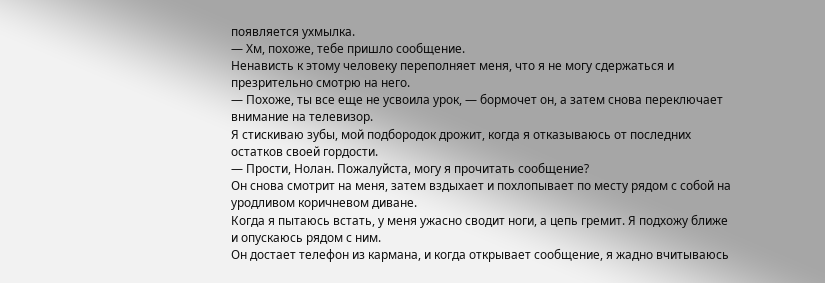появляется ухмылка.
— Хм, похоже, тебе пришло сообщение.
Ненависть к этому человеку переполняет меня, что я не могу сдержаться и презрительно смотрю на него.
— Похоже, ты все еще не усвоила урок, — бормочет он, а затем снова переключает внимание на телевизор.
Я стискиваю зубы, мой подбородок дрожит, когда я отказываюсь от последних остатков своей гордости.
— Прости, Нолан. Пожалуйста, могу я прочитать сообщение?
Он снова смотрит на меня, затем вздыхает и похлопывает по месту рядом с собой на уродливом коричневом диване.
Когда я пытаюсь встать, у меня ужасно сводит ноги, а цепь гремит. Я подхожу ближе и опускаюсь рядом с ним.
Он достает телефон из кармана, и когда открывает сообщение, я жадно вчитываюсь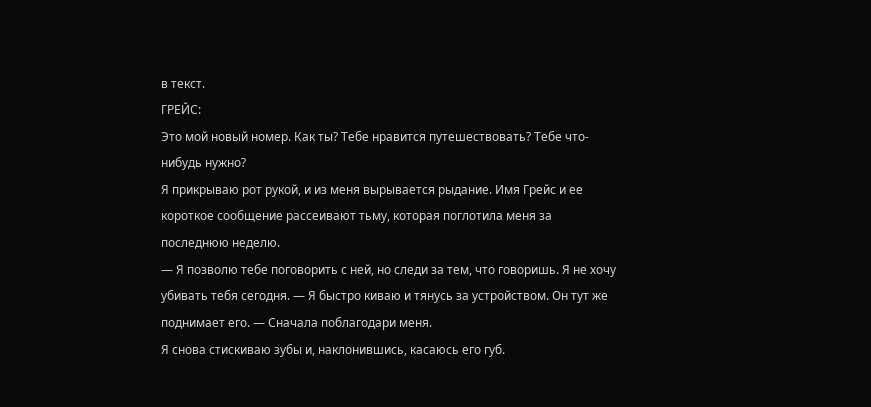в текст.
ГРЕЙС:
Это мой новый номер. Как ты? Тебе нравится путешествовать? Тебе что-нибудь нужно?
Я прикрываю рот рукой, и из меня вырывается рыдание. Имя Грейс и ее короткое сообщение рассеивают тьму, которая поглотила меня за последнюю неделю.
— Я позволю тебе поговорить с ней, но следи за тем, что говоришь. Я не хочу убивать тебя сегодня. — Я быстро киваю и тянусь за устройством. Он тут же поднимает его. — Сначала поблагодари меня.
Я снова стискиваю зубы и, наклонившись, касаюсь его губ.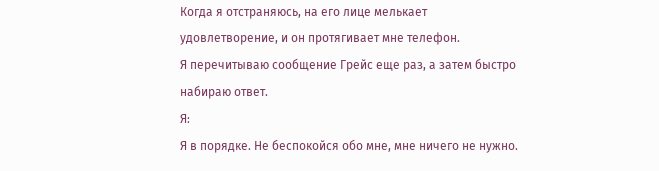Когда я отстраняюсь, на его лице мелькает удовлетворение, и он протягивает мне телефон.
Я перечитываю сообщение Грейс еще раз, а затем быстро набираю ответ.
Я:
Я в порядке. Не беспокойся обо мне, мне ничего не нужно.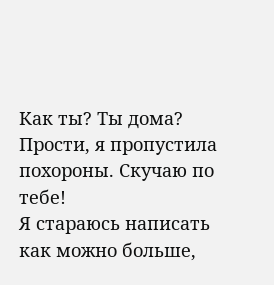Как ты? Ты дома? Прости, я пропустила похороны. Скучаю по тебе!
Я стараюсь написать как можно больше,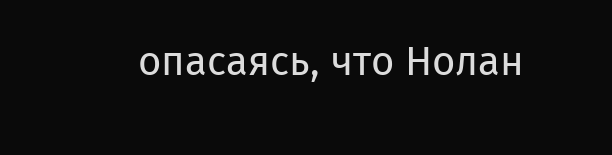опасаясь, что Нолан